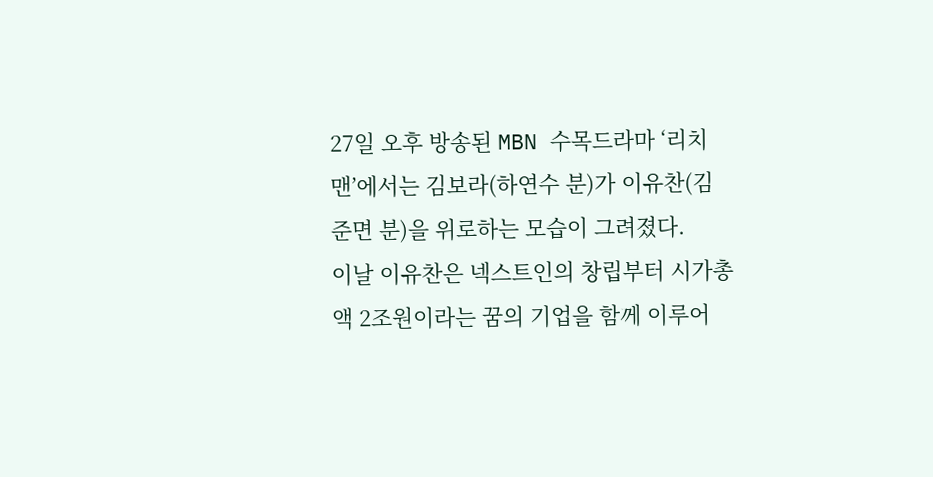27일 오후 방송된 MBN 수목드라마 ‘리치맨’에서는 김보라(하연수 분)가 이유찬(김준면 분)을 위로하는 모습이 그려졌다.
이날 이유찬은 넥스트인의 창립부터 시가총액 2조원이라는 꿈의 기업을 함께 이루어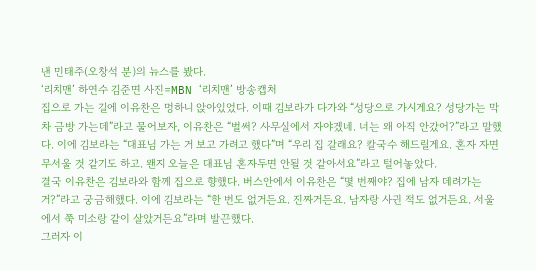낸 민태주(오창석 분)의 뉴스를 봤다.
‘리치맨’ 하연수 김준면 사진=MBN ‘리치맨’ 방송캡처
집으로 가는 길에 이유찬은 멍하니 앉아있었다. 이때 김보라가 다가와 “성당으로 가시게요? 성당가는 막차 금방 가는데”라고 물어보자, 이유찬은 “벌써? 사무실에서 자야겠네. 너는 왜 아직 안갔어?”라고 말했다. 이에 김보라는 “대표님 가는 거 보고 가려고 했다”며 “우리 집 갈래요? 칼국수 해드릴게요. 혼자 자면 무서울 것 같기도 하고. 왠지 오늘은 대표님 혼자두면 안될 것 같아서요”라고 털어놓았다.
결국 이유찬은 김보라와 함께 집으로 향했다. 버스안에서 이유찬은 “몇 번째야? 집에 남자 데려가는 거?”라고 궁금해했다. 이에 김보라는 “한 번도 없거든요. 진짜거든요. 남자랑 사귄 적도 없거든요. 서울에서 쭉 미소랑 같이 살았거든요”라며 발끈했다.
그러자 이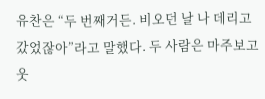유찬은 “두 번째거든. 비오던 날 나 데리고 갔었잖아”라고 말했다. 두 사람은 마주보고 웃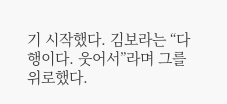기 시작했다. 김보라는 “다행이다. 웃어서”라며 그를 위로했다.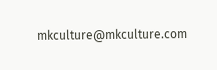mkculture@mkculture.com